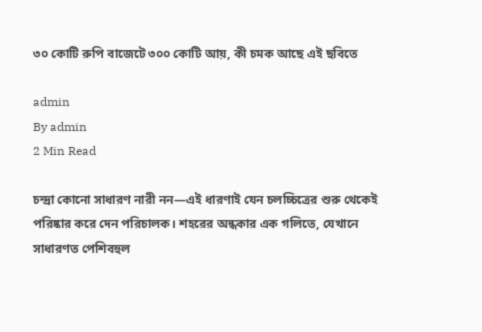৩০ কোটি রুপি বাজেটে ৩০০ কোটি আয়, কী চমক আছে এই ছবিতে

admin
By admin
2 Min Read

চন্দ্রা কোনো সাধারণ নারী নন—এই ধারণাই যেন চলচ্চিত্রের শুরু থেকেই পরিষ্কার করে দেন পরিচালক। শহরের অন্ধকার এক গলিতে, যেখানে সাধারণত পেশিবহুল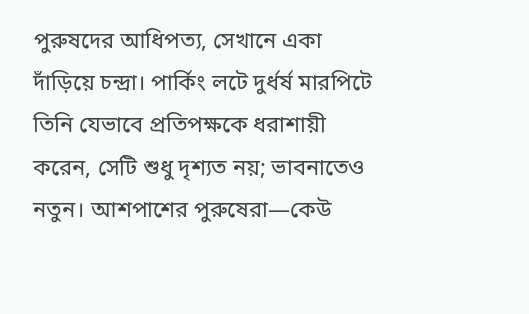পুরুষদের আধিপত্য, সেখানে একা দাঁড়িয়ে চন্দ্রা। পার্কিং লটে দুর্ধর্ষ মারপিটে তিনি যেভাবে প্রতিপক্ষকে ধরাশায়ী করেন, সেটি শুধু দৃশ্যত নয়; ভাবনাতেও নতুন। আশপাশের পুরুষেরা—কেউ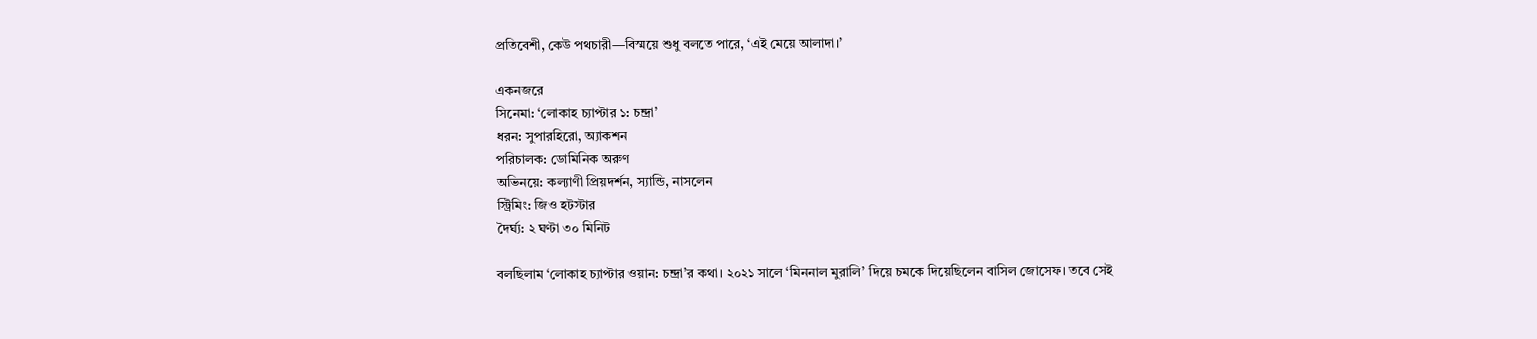প্রতিবেশী, কেউ পথচারী—বিস্ময়ে শুধু বলতে পারে, ‘এই মেয়ে আলাদা।’

একনজরে
সিনেমা: ‘লোকাহ চ্যাপ্টার ১: চন্দ্রা’
ধরন: সুপারহিরো, অ্যাকশন
পরিচালক: ডোমিনিক অরুণ
অভিনয়ে: কল্যাণী প্রিয়দর্শন, স্যান্ডি, নাসলেন
স্ট্রিমিং: জিও হটস্টার
দৈর্ঘ্য: ২ ঘণ্টা ৩০ মিনিট

বলছিলাম ‘লোকাহ চ্যাপ্টার ওয়ান: চন্দ্রা’র কথা। ২০২১ সালে ‘মিননাল মুরালি’ দিয়ে চমকে দিয়েছিলেন বাসিল জোসেফ। তবে সেই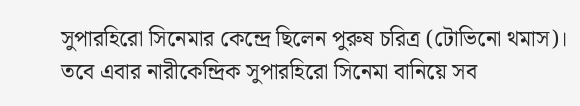সুপারহিরো সিনেমার কেন্দ্রে ছিলেন পুরুষ চরিত্র (টোভিনো থমাস)। তবে এবার নারীকেন্দ্রিক সুপারহিরো সিনেমা বানিয়ে সব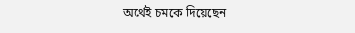অর্থেই চমকে দিয়েছেন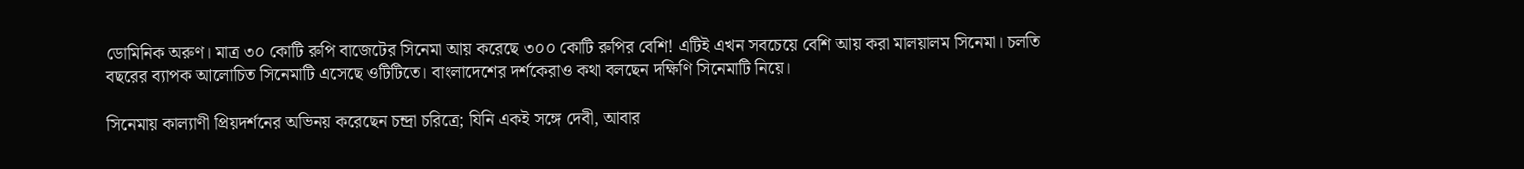ডোমিনিক অরুণ। মাত্র ৩০ কোটি রুপি বাজেটের সিনেমা আয় করেছে ৩০০ কোটি রুপির বেশি! এটিই এখন সবচেয়ে বেশি আয় করা মালয়ালম সিনেমা। চলতি বছরের ব্যাপক আলোচিত সিনেমাটি এসেছে ওটিটিতে। বাংলাদেশের দর্শকেরাও কথা বলছেন দক্ষিণি সিনেমাটি নিয়ে।

সিনেমায় কাল্যাণী প্রিয়দর্শনের অভিনয় করেছেন চন্দ্রা চরিত্রে; যিনি একই সঙ্গে দেবী, আবার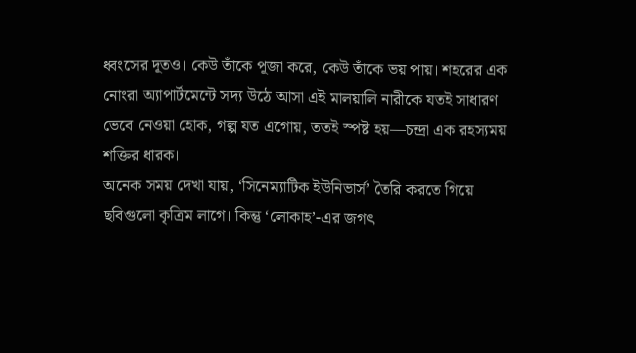ধ্বংসের দূতও। কেউ তাঁকে পূজা করে, কেউ তাঁকে ভয় পায়। শহরের এক নোংরা অ্যাপার্টমেন্টে সদ্য উঠে আসা এই মালয়ালি নারীকে যতই সাধারণ ভেবে নেওয়া হোক, গল্প যত এগোয়, ততই স্পষ্ট হয়—চন্দ্রা এক রহস্যময় শক্তির ধারক।
অনেক সময় দেখা যায়, ‘সিনেম্যাটিক ইউনিভার্স’ তৈরি করতে গিয়ে ছবিগুলো কৃত্রিম লাগে। কিন্তু ‘লোকাহ’-এর জগৎ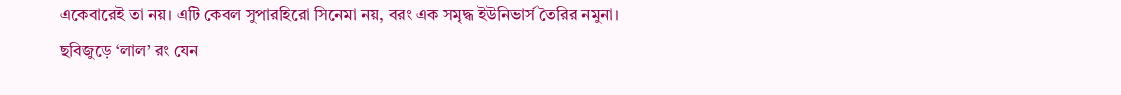একেবারেই তা নয়। এটি কেবল সুপারহিরো সিনেমা নয়, বরং এক সমৃদ্ধ ইউনিভার্স তৈরির নমুনা। ছবিজুড়ে ‘লাল’ রং যেন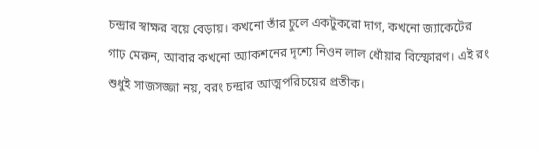চন্দ্রার স্বাক্ষর বয়ে বেড়ায়। কখনো তাঁর চুলে একটুকরো দাগ, কখনো জ্যাকেটের গাঢ় মেরুন, আবার কখনো অ্যাকশনের দৃশ্যে নিওন লাল ধোঁয়ার বিস্ফোরণ। এই রং শুধুই সাজসজ্জা নয়, বরং চন্দ্রার আত্মপরিচয়ের প্রতীক।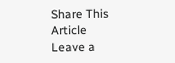Share This Article
Leave a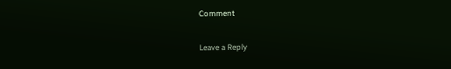Comment

Leave a Reply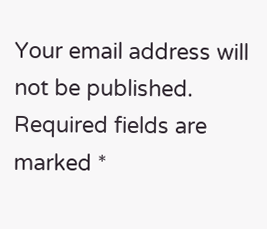Your email address will not be published. Required fields are marked *